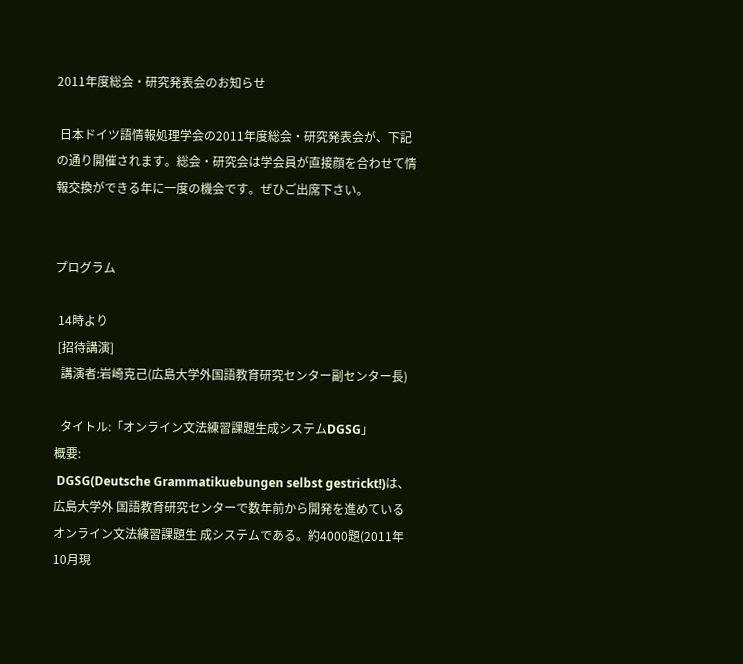2011年度総会・研究発表会のお知らせ

 日本ドイツ語情報処理学会の2011年度総会・研究発表会が、下記の通り開催されます。総会・研究会は学会員が直接顔を合わせて情報交換ができる年に一度の機会です。ぜひご出席下さい。


プログラム

 14時より
 [招待講演]
  講演者:岩崎克己(広島大学外国語教育研究センター副センター長)

  タイトル:「オンライン文法練習課題生成システムDGSG」
概要:
 DGSG(Deutsche Grammatikuebungen selbst gestrickt!)は、広島大学外 国語教育研究センターで数年前から開発を進めているオンライン文法練習課題生 成システムである。約4000題(2011年10月現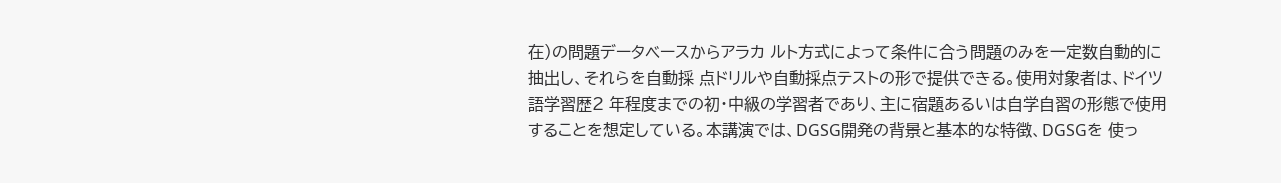在)の問題データベースからアラカ ルト方式によって条件に合う問題のみを一定数自動的に抽出し、それらを自動採 点ドリルや自動採点テストの形で提供できる。使用対象者は、ドイツ語学習歴2 年程度までの初・中級の学習者であり、主に宿題あるいは自学自習の形態で使用 することを想定している。本講演では、DGSG開発の背景と基本的な特徴、DGSGを 使っ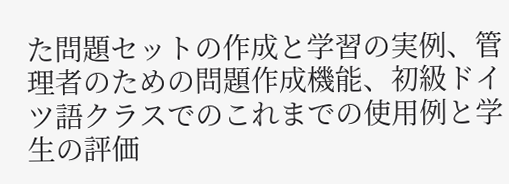た問題セットの作成と学習の実例、管理者のための問題作成機能、初級ドイ ツ語クラスでのこれまでの使用例と学生の評価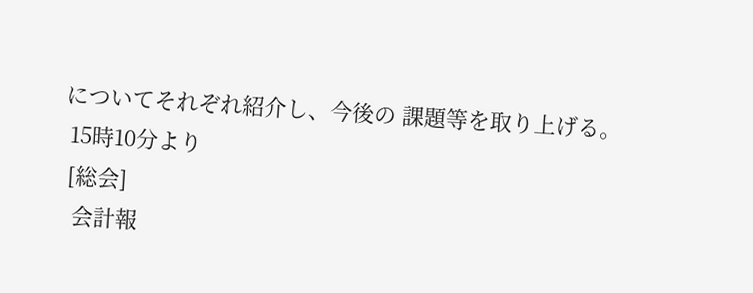についてそれぞれ紹介し、今後の 課題等を取り上げる。
 15時10分より
 [総会]
  会計報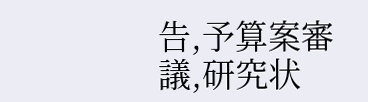告,予算案審議,研究状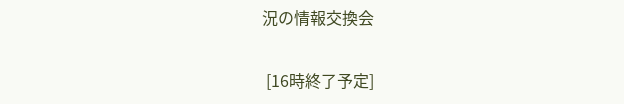況の情報交換会

 [16時終了予定]